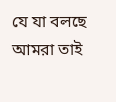যে যা বলছে আমরা তাই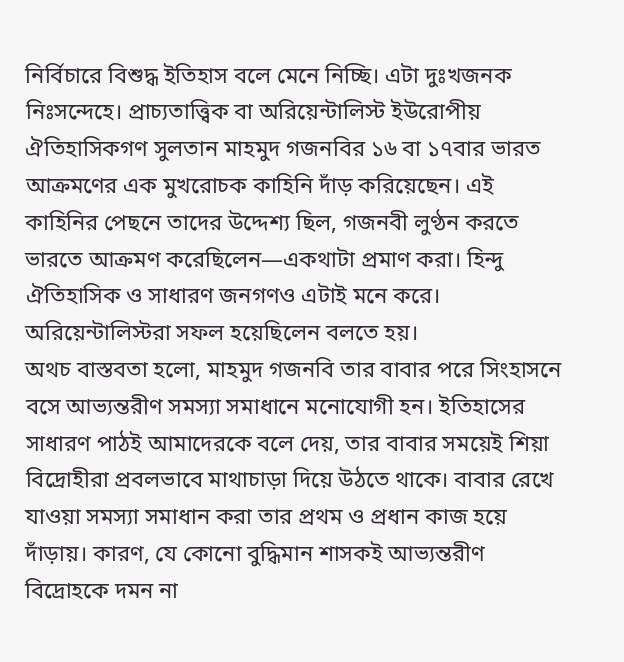নির্বিচারে বিশুদ্ধ ইতিহাস বলে মেনে নিচ্ছি। এটা দুঃখজনক নিঃসন্দেহে। প্রাচ্যতাত্ত্বিক বা অরিয়েন্টালিস্ট ইউরোপীয় ঐতিহাসিকগণ সুলতান মাহমুদ গজনবির ১৬ বা ১৭বার ভারত আক্রমণের এক মুখরোচক কাহিনি দাঁড় করিয়েছেন। এই কাহিনির পেছনে তাদের উদ্দেশ্য ছিল, গজনবী লুণ্ঠন করতে ভারতে আক্রমণ করেছিলেন—একথাটা প্রমাণ করা। হিন্দু ঐতিহাসিক ও সাধারণ জনগণও এটাই মনে করে। অরিয়েন্টালিস্টরা সফল হয়েছিলেন বলতে হয়।
অথচ বাস্তবতা হলো, মাহমুদ গজনবি তার বাবার পরে সিংহাসনে বসে আভ্যন্তরীণ সমস্যা সমাধানে মনোযোগী হন। ইতিহাসের সাধারণ পাঠই আমাদেরকে বলে দেয়, তার বাবার সময়েই শিয়া বিদ্রোহীরা প্রবলভাবে মাথাচাড়া দিয়ে উঠতে থাকে। বাবার রেখে যাওয়া সমস্যা সমাধান করা তার প্রথম ও প্রধান কাজ হয়ে দাঁড়ায়। কারণ, যে কোনো বুদ্ধিমান শাসকই আভ্যন্তরীণ বিদ্রোহকে দমন না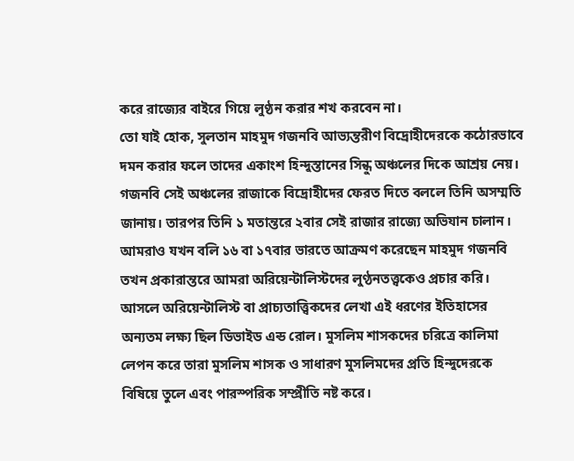করে রাজ্যের বাইরে গিয়ে লুণ্ঠন করার শখ করবেন না।
তো যাই হোক, সুলতান মাহমুদ গজনবি আভ্যন্তরীণ বিদ্রোহীদেরকে কঠোরভাবে দমন করার ফলে তাদের একাংশ হিন্দুস্তানের সিন্ধু অঞ্চলের দিকে আশ্রয় নেয়। গজনবি সেই অঞ্চলের রাজাকে বিদ্রোহীদের ফেরত দিতে বললে তিনি অসম্মতি জানায়। তারপর তিনি ১ মতান্তরে ২বার সেই রাজার রাজ্যে অভিযান চালান।
আমরাও যখন বলি ১৬ বা ১৭বার ভারতে আক্রমণ করেছেন মাহমুদ গজনবি তখন প্রকারান্তরে আমরা অরিয়েন্টালিস্টদের লুণ্ঠনতত্ত্বকেও প্রচার করি। আসলে অরিয়েন্টালিস্ট বা প্রাচ্যতাত্ত্বিকদের লেখা এই ধরণের ইতিহাসের অন্যতম লক্ষ্য ছিল ডিভাইড এন্ড রোল। মুসলিম শাসকদের চরিত্রে কালিমা লেপন করে তারা মুসলিম শাসক ও সাধারণ মুসলিমদের প্রতি হিন্দুদেরকে বিষিয়ে তুলে এবং পারস্পরিক সম্প্রীতি নষ্ট করে।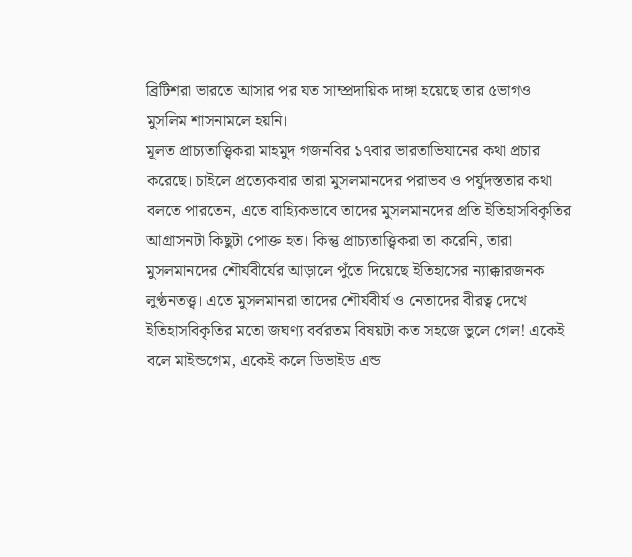ব্রিটিশরা ভারতে আসার পর যত সাম্প্রদায়িক দাঙ্গা হয়েছে তার ৫ভাগও মুসলিম শাসনামলে হয়নি।
মূলত প্রাচ্যতাত্ত্বিকরা মাহমুদ গজনবির ১৭বার ভারতাভিযানের কথা প্রচার করেছে। চাইলে প্রত্যেকবার তারা মুসলমানদের পরাভব ও পর্যুদস্ততার কথা বলতে পারতেন, এতে বাহ্যিকভাবে তাদের মুসলমানদের প্রতি ইতিহাসবিকৃতির আগ্রাসনটা কিছুটা পোক্ত হত। কিন্তু প্রাচ্যতাত্ত্বিকরা তা করেনি, তারা মুসলমানদের শৌর্যবীর্যের আড়ালে পুঁতে দিয়েছে ইতিহাসের ন্যাক্কারজনক লুণ্ঠনতত্ত্ব। এতে মুসলমানরা তাদের শৌর্যবীর্য ও নেতাদের বীরত্ব দেখে ইতিহাসবিকৃতির মতো জঘণ্য বর্বরতম বিষয়টা কত সহজে ভুলে গেল! একেই বলে মাইন্ডগেম, একেই কলে ডিভাইড এন্ড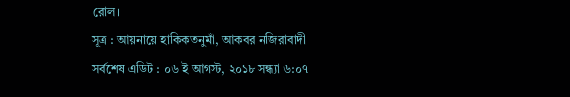রোল।
সূত্র : আয়নায়ে হাকিকতনুমাঁ, আকবর নজিরাবাদী
সর্বশেষ এডিট : ০৬ ই আগস্ট, ২০১৮ সন্ধ্যা ৬:০৭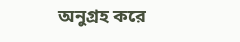অনুগ্রহ করে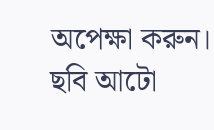অপেক্ষা করুন। ছবি আটো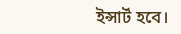ইন্সার্ট হবে।